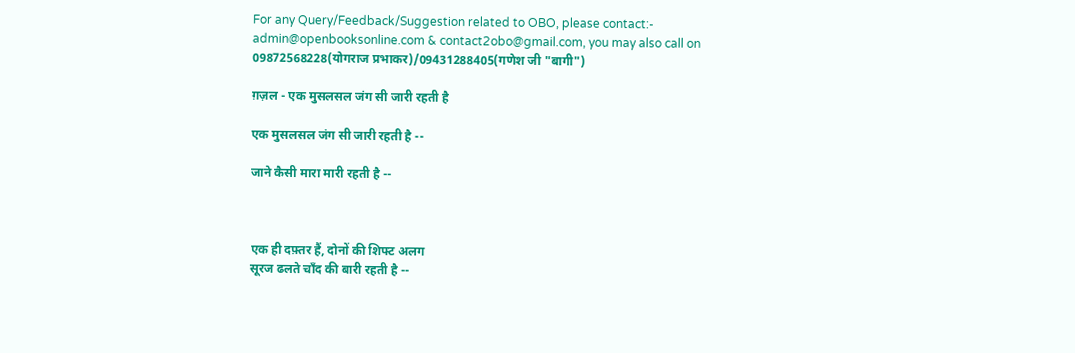For any Query/Feedback/Suggestion related to OBO, please contact:- admin@openbooksonline.com & contact2obo@gmail.com, you may also call on 09872568228(योगराज प्रभाकर)/09431288405(गणेश जी "बागी")

ग़ज़ल - एक मुसलसल जंग सी जारी रहती है

एक मुसलसल जंग सी जारी रहती है --

जाने कैसी मारा मारी रहती है --



एक ही दफ़्तर हैं, दोनों की शिफ्ट अलग
सूरज ढलते चाँद की बारी रहती है --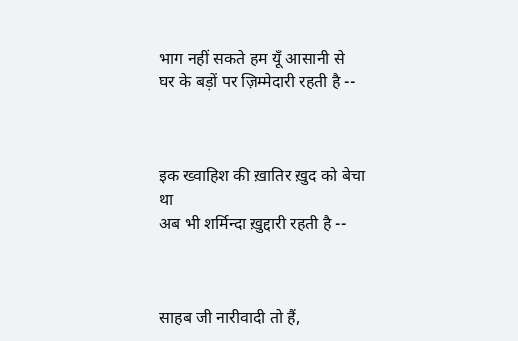भाग नहीं सकते हम यूँ आसानी से
घर के बड़ों पर ज़िम्मेदारी रहती है --



इक ख्वाहिश की ख़ातिर ख़ुद को बेचा था
अब भी शर्मिन्दा ख़ुद्दारी रहती है --



साहब जी नारीवादी तो हैं,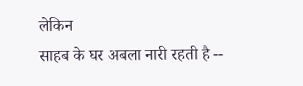लेकिन
साहब के घर अबला नारी रहती है --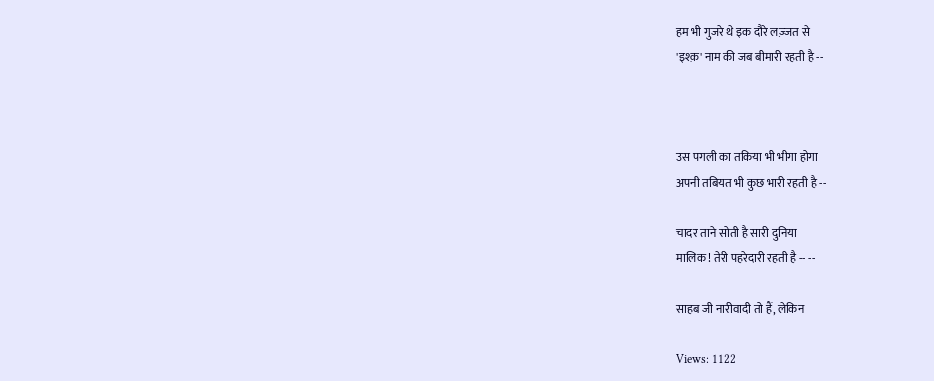हम भी गुजरे थे इक दौरे लज़्जत से
'इश्क़' नाम की जब बीमारी रहती है --



उस पगली का तकिया भी भीगा होगा
अपनी तबियत भी कुछ भारी रहती है --

चादर ताने सोती है सारी दुनिया
मालिक ! तेरी पहरेदारी रहती है -- --

साहब जी नारीवादी तो हैं, लेकिन

Views: 1122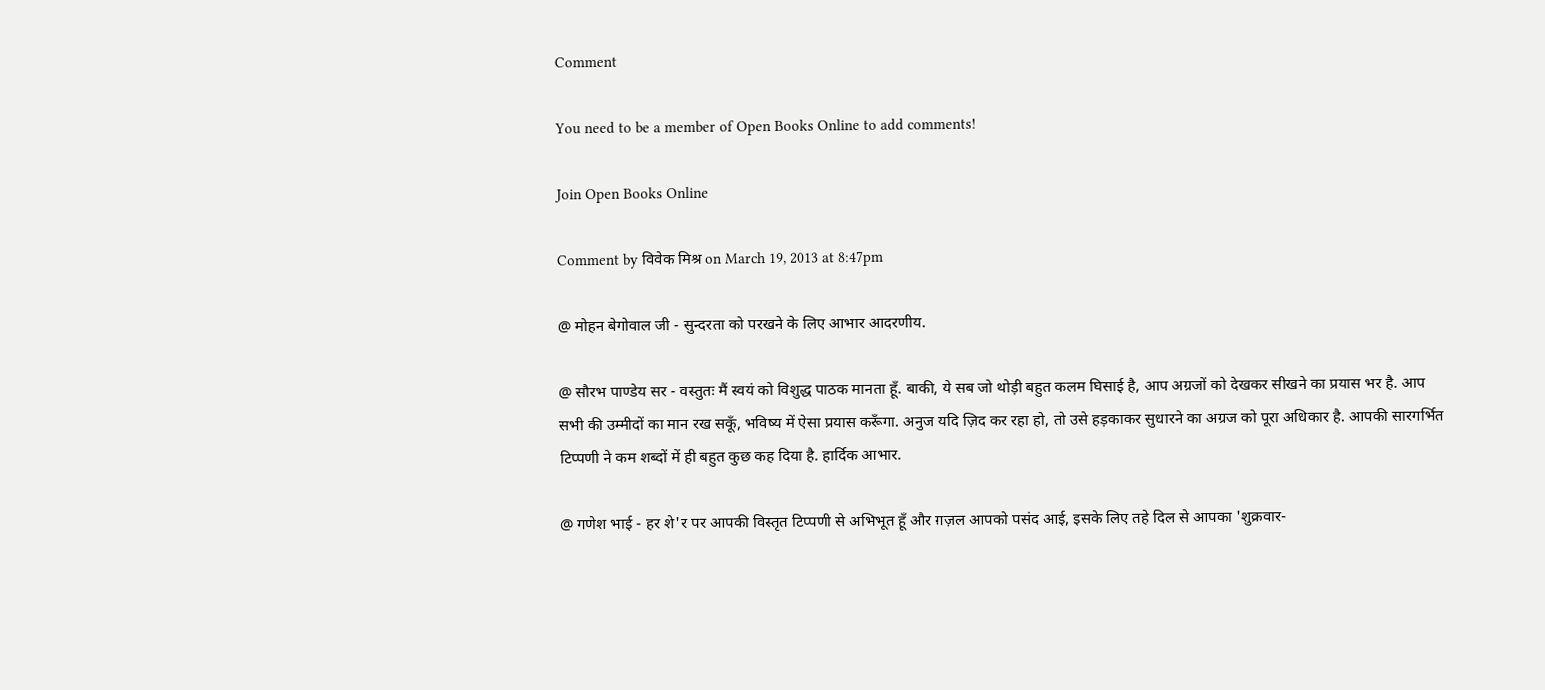Comment

You need to be a member of Open Books Online to add comments!

Join Open Books Online

Comment by विवेक मिश्र on March 19, 2013 at 8:47pm

@ मोहन बेगोवाल जी - सुन्दरता को परखने के लिए आभार आदरणीय.

@ सौरभ पाण्डेय सर - वस्तुतः मैं स्वयं को विशुद्ध पाठक मानता हूँ. बाकी, ये सब जो थोड़ी बहुत कलम घिसाई है, आप अग्रजों को देखकर सीखने का प्रयास भर है. आप सभी की उम्मीदों का मान रख सकूँ, भविष्य में ऐसा प्रयास करूँगा. अनुज यदि ज़िद कर रहा हो, तो उसे हड़काकर सुधारने का अग्रज को पूरा अधिकार है. आपकी सारगर्भित टिप्पणी ने कम शब्दों में ही बहुत कुछ कह दिया है. हार्दिक आभार.

@ गणेश भाई - हर शे'र पर आपकी विस्तृत टिप्पणी से अभिभूत हूँ और ग़ज़ल आपको पसंद आई, इसके लिए तहे दिल से आपका 'शुक्रवार-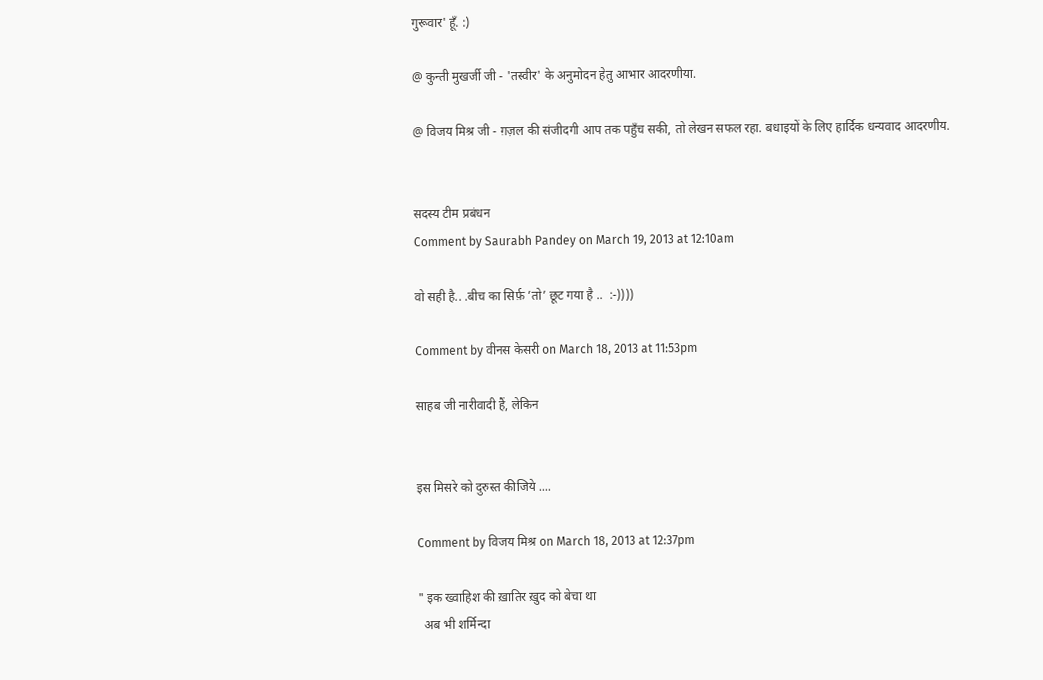गुरूवार' हूँ. :)

@ कुन्ती मुखर्जी जी - 'तस्वीर' के अनुमोदन हेतु आभार आदरणीया.

@ विजय मिश्र जी - ग़ज़ल की संजीदगी आप तक पहुँच सकी, तो लेखन सफल रहा. बधाइयों के लिए हार्दिक धन्यवाद आदरणीय.


सदस्य टीम प्रबंधन
Comment by Saurabh Pandey on March 19, 2013 at 12:10am

वो सही है.. .बीच का सिर्फ़ ’तो’ छूट गया है ..  :-))))

Comment by वीनस केसरी on March 18, 2013 at 11:53pm

साहब जी नारीवादी हैं, लेकिन


इस मिसरे को दुरुस्त कीजिये ....

Comment by विजय मिश्र on March 18, 2013 at 12:37pm

" इक ख्वाहिश की ख़ातिर ख़ुद को बेचा था
  अब भी शर्मिन्दा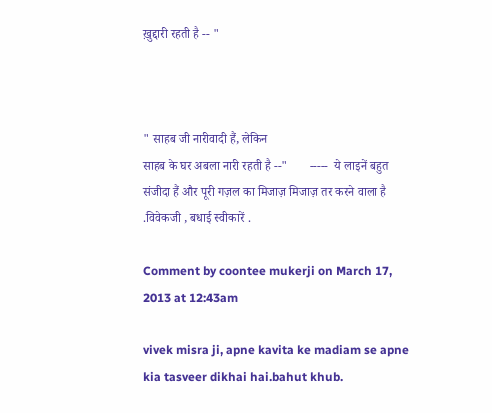ख़ुद्दारी रहती है -- "



" साहब जी नारीवादी हैं, लेकिन
साहब के घर अबला नारी रहती है --"       -----  ये लाइनें बहुत संजीदा हैं और पूरी गज़ल का मिजाज़ मिजाज़ तर करने वाला है .विवेकजी , बधाई स्वीकारें .

Comment by coontee mukerji on March 17, 2013 at 12:43am

vivek misra ji, apne kavita ke madiam se apne kia tasveer dikhai hai.bahut khub.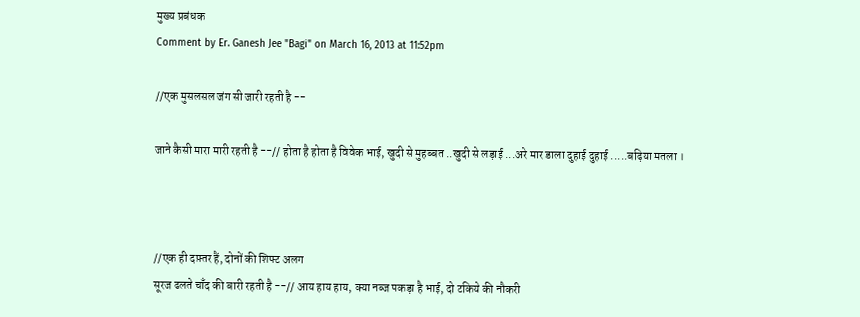मुख्य प्रबंधक
Comment by Er. Ganesh Jee "Bagi" on March 16, 2013 at 11:52pm

//एक मुसलसल जंग सी जारी रहती है --

जाने कैसी मारा मारी रहती है --// होता है होता है विवेक भाई, खुदी से मुहब्बत ..खुदी से लड़ाई ...अरे मार डाला दुहाई दुहाई .....बढ़िया मतला ।



//एक ही दफ़्तर हैं, दोनों की शिफ्ट अलग
सूरज ढलते चाँद की बारी रहती है --// आय हाय हाय, क्या नब्ज पकड़ा है भाई, दो टकिये की नौकरी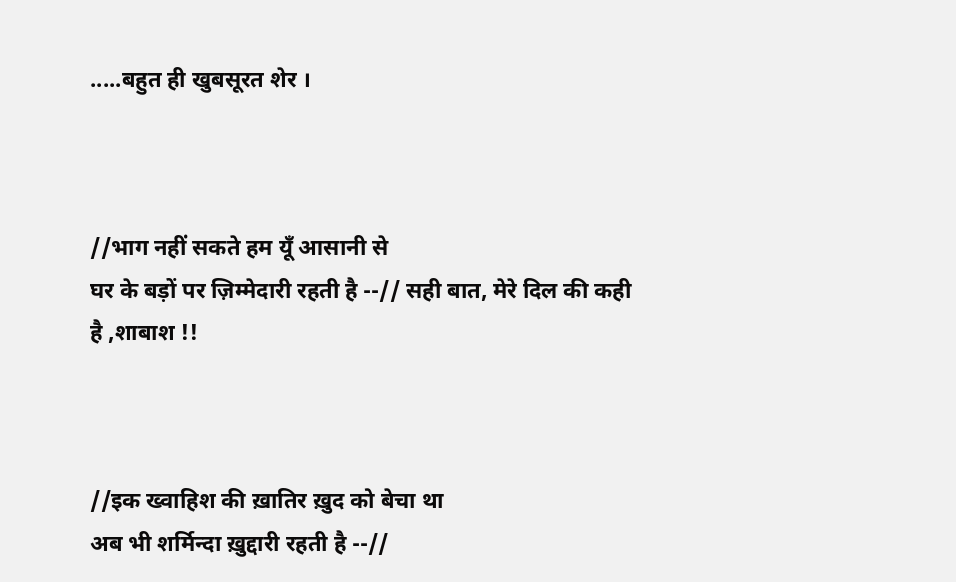.....बहुत ही खुबसूरत शेर ।



//भाग नहीं सकते हम यूँ आसानी से
घर के बड़ों पर ज़िम्मेदारी रहती है --// सही बात, मेरे दिल की कही है ,शाबाश !!



//इक ख्वाहिश की ख़ातिर ख़ुद को बेचा था
अब भी शर्मिन्दा ख़ुद्दारी रहती है --//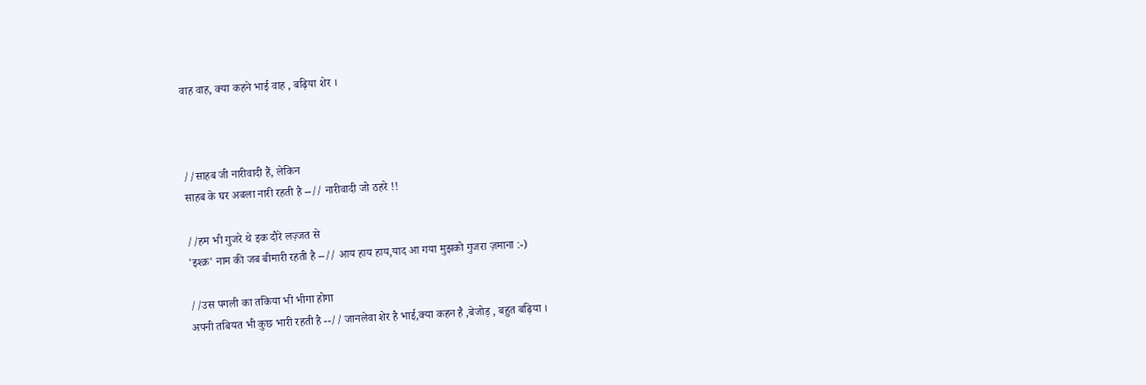वाह वाह, क्या कहने भाई वाह , बढ़िया शेर ।



//साहब जी नारीवादी हैं, लेकिन
साहब के घर अबला नारी रहती है --// नारीवादी जो ठहरे !!

//हम भी गुजरे थे इक दौरे लज़्जत से
'इश्क़' नाम की जब बीमारी रहती है --// आय हाय हाय,याद आ गया मुझको गुजरा ज़माना :-)

//उस पगली का तकिया भी भीगा होगा
अपनी तबियत भी कुछ भारी रहती है --// जानलेवा शेर है भाई,क्या कहन है ,बेजोड़ , बहुत बढ़िया ।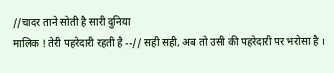//चादर ताने सोती है सारी दुनिया
मालिक ! तेरी पहरेदारी रहती है --// सही सही, अब तो उसी की पहरेदारी पर भरोसा है ।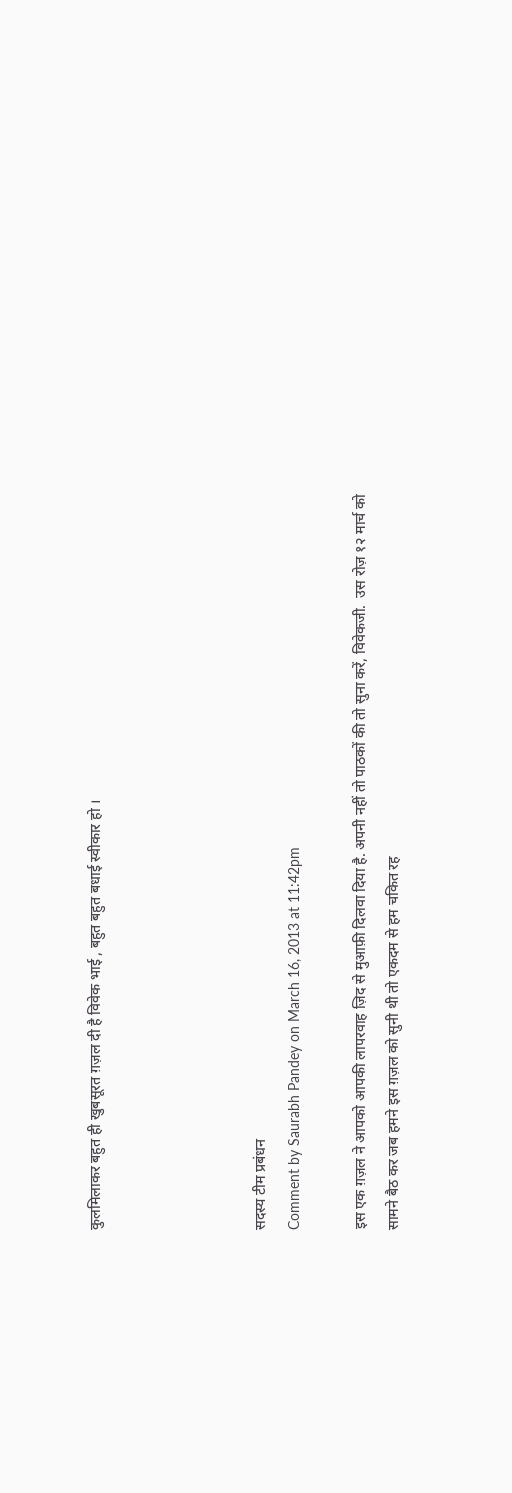कुलमिलाकर बहुत ही खुबसूरत ग़ज़ल दी है विवेक भाई , बहुत बहुत बधाई स्वीकार हो ।




सदस्य टीम प्रबंधन
Comment by Saurabh Pandey on March 16, 2013 at 11:42pm

इस एक ग़ज़ल ने आपको आपकी लापरवाह ज़िद से मुआफ़ी दिलवा दिया है. अपनी नहीं तो पाठकों की तो सुना करें, विवेकजी.  उस रोज़ १२ मार्च को सामने बैठ कर जब हमने इस ग़ज़ल को सुनी थी तो एकदम से हम चकित रह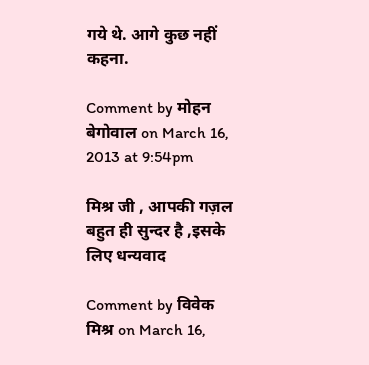गये थे. आगे कुछ नहीं कहना.

Comment by मोहन बेगोवाल on March 16, 2013 at 9:54pm

मिश्र जी , आपकी गज़ल बहुत ही सुन्दर है ,इसके लिए धन्यवाद

Comment by विवेक मिश्र on March 16,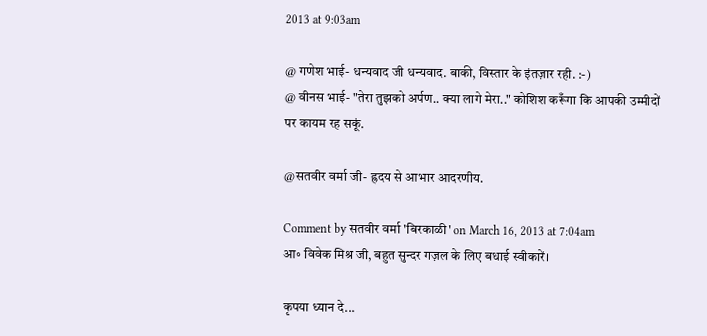2013 at 9:03am

@ गणेश भाई- धन्यवाद जी धन्यवाद. बाकी, विस्तार के इंतज़ार रही. :-)
@ वीनस भाई- "तेरा तुझको अर्पण.. क्या लागे मेरा.." कोशिश करूँगा कि आपकी उम्मीदों पर कायम रह सकूं.

@सतवीर वर्मा जी- ह्रदय से आभार आदरणीय.

Comment by सतवीर वर्मा 'बिरकाळी' on March 16, 2013 at 7:04am
आ॰ विवेक मिश्र जी, बहुत सुन्दर गज़ल के लिए बधाई स्वीकारें।

कृपया ध्यान दे...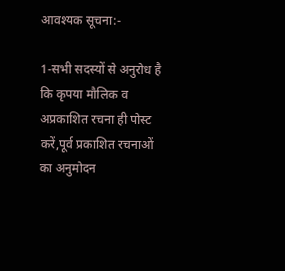आवश्यक सूचना:-

1-सभी सदस्यों से अनुरोध है कि कृपया मौलिक व अप्रकाशित रचना ही पोस्ट करें,पूर्व प्रकाशित रचनाओं का अनुमोदन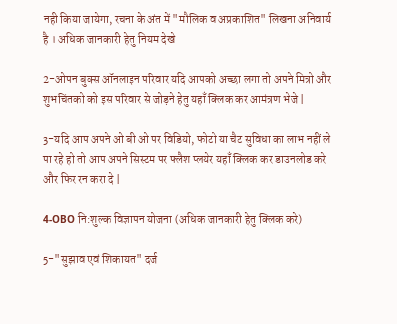नही किया जायेगा, रचना के अंत में "मौलिक व अप्रकाशित" लिखना अनिवार्य है । अधिक जानकारी हेतु नियम देखे

2-ओपन बुक्स ऑनलाइन परिवार यदि आपको अच्छा लगा तो अपने मित्रो और शुभचिंतको को इस परिवार से जोड़ने हेतु यहाँ क्लिक कर आमंत्रण भेजे |

3-यदि आप अपने ओ बी ओ पर विडियो, फोटो या चैट सुविधा का लाभ नहीं ले पा रहे हो तो आप अपने सिस्टम पर फ्लैश प्लयेर यहाँ क्लिक कर डाउनलोड करे और फिर रन करा दे |

4-OBO नि:शुल्क विज्ञापन योजना (अधिक जानकारी हेतु क्लिक करे)

5-"सुझाव एवं शिकायत" दर्ज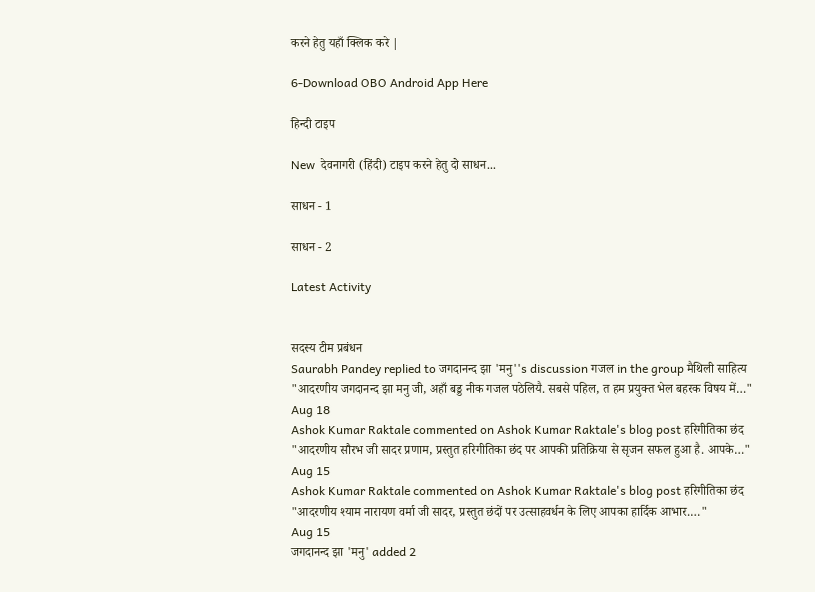करने हेतु यहाँ क्लिक करे |

6-Download OBO Android App Here

हिन्दी टाइप

New  देवनागरी (हिंदी) टाइप करने हेतु दो साधन...

साधन - 1

साधन - 2

Latest Activity


सदस्य टीम प्रबंधन
Saurabh Pandey replied to जगदानन्द झा 'मनु''s discussion गजल in the group मैथिली साहित्य
"आदरणीय जगदानन्द झा मनु जी, अहाँ बड्ड नीक गजल पठेलियै. सबसे पहिल, त हम प्रयुक्त भेल बहरक विषय में…"
Aug 18
Ashok Kumar Raktale commented on Ashok Kumar Raktale's blog post हरिगीतिका छंद
"आदरणीय सौरभ जी सादर प्रणाम, प्रस्तुत हरिगीतिका छंद पर आपकी प्रतिक्रिया से सृजन सफल हुआ है. आपके…"
Aug 15
Ashok Kumar Raktale commented on Ashok Kumar Raktale's blog post हरिगीतिका छंद
"आदरणीय श्याम नारायण वर्मा जी सादर, प्रस्तुत छंदों पर उत्साहवर्धन के लिए आपका हार्दिक आभार.…"
Aug 15
जगदानन्द झा 'मनु' added 2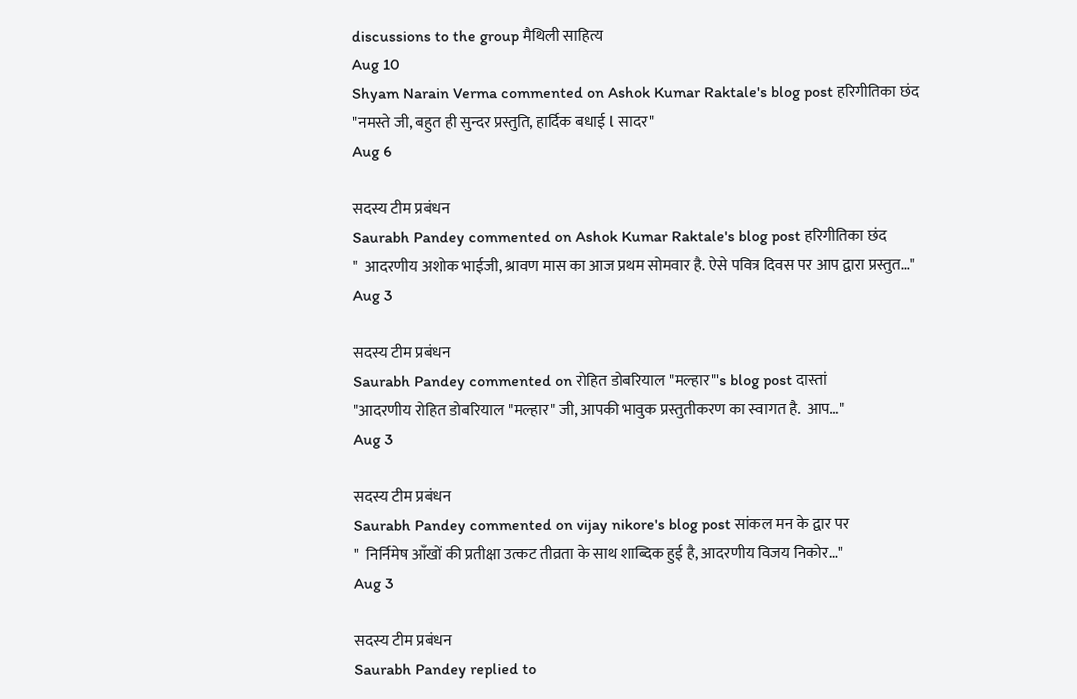discussions to the group मैथिली साहित्य
Aug 10
Shyam Narain Verma commented on Ashok Kumar Raktale's blog post हरिगीतिका छंद
"नमस्ते जी, बहुत ही सुन्दर प्रस्तुति, हार्दिक बधाई l सादर"
Aug 6

सदस्य टीम प्रबंधन
Saurabh Pandey commented on Ashok Kumar Raktale's blog post हरिगीतिका छंद
"  आदरणीय अशोक भाईजी, श्रावण मास का आज प्रथम सोमवार है. ऐसे पवित्र दिवस पर आप द्वारा प्रस्तुत…"
Aug 3

सदस्य टीम प्रबंधन
Saurabh Pandey commented on रोहित डोबरियाल "मल्हार"'s blog post दास्तां
"आदरणीय रोहित डोबरियाल "मल्हार" जी, आपकी भावुक प्रस्तुतीकरण का स्वागत है.  आप…"
Aug 3

सदस्य टीम प्रबंधन
Saurabh Pandey commented on vijay nikore's blog post सांकल मन के द्वार पर
"  निर्निमेष आँखों की प्रतीक्षा उत्कट तीव्रता के साथ शाब्दिक हुई है, आदरणीय विजय निकोर…"
Aug 3

सदस्य टीम प्रबंधन
Saurabh Pandey replied to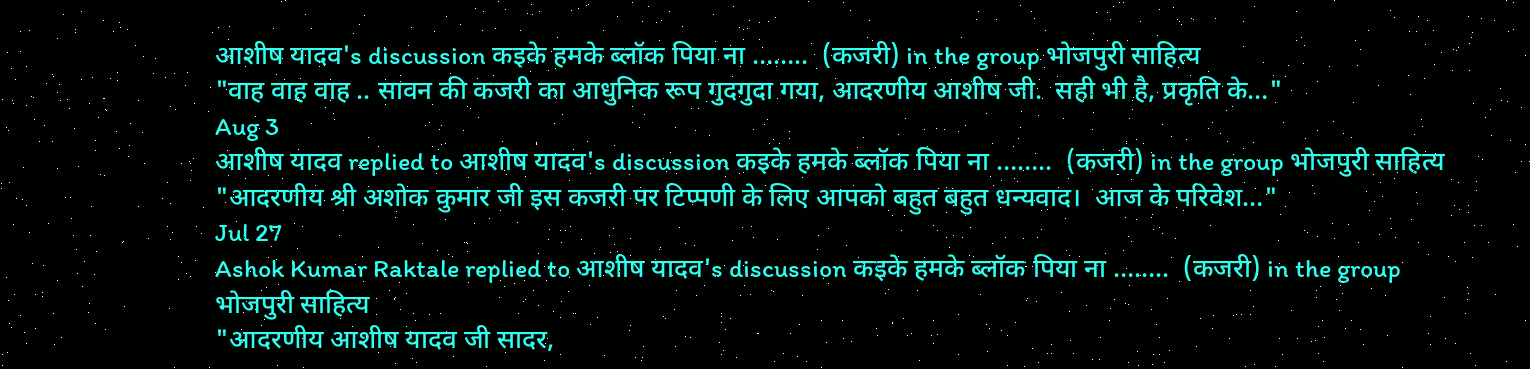आशीष यादव's discussion कइके हमके ब्लॉक पिया ना ……..  (कजरी) in the group भोजपुरी साहित्य
"वाह वाह वाह .. सावन की कजरी का आधुनिक रूप गुदगुदा गया, आदरणीय आशीष जी.  सही भी है, प्रकृति के…"
Aug 3
आशीष यादव replied to आशीष यादव's discussion कइके हमके ब्लॉक पिया ना ……..  (कजरी) in the group भोजपुरी साहित्य
"आदरणीय श्री अशोक कुमार जी इस कजरी पर टिप्पणी के लिए आपको बहुत बहुत धन्यवाद।  आज के परिवेश…"
Jul 27
Ashok Kumar Raktale replied to आशीष यादव's discussion कइके हमके ब्लॉक पिया ना ……..  (कजरी) in the group भोजपुरी साहित्य
"आदरणीय आशीष यादव जी सादर,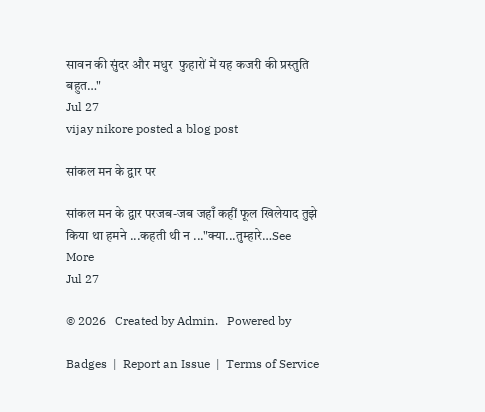सावन की सुंदर और मधुर  फुहारों में यह कजरी की प्रस्तुति  बहुत…"
Jul 27
vijay nikore posted a blog post

सांकल मन के द्वार पर

सांकल मन के द्वार परजब-जब जहाँ कहीं फूल खिलेयाद तुझे किया था हमने ...कहती थी न ..."क्या...तुम्हारे…See More
Jul 27

© 2026   Created by Admin.   Powered by

Badges  |  Report an Issue  |  Terms of Service